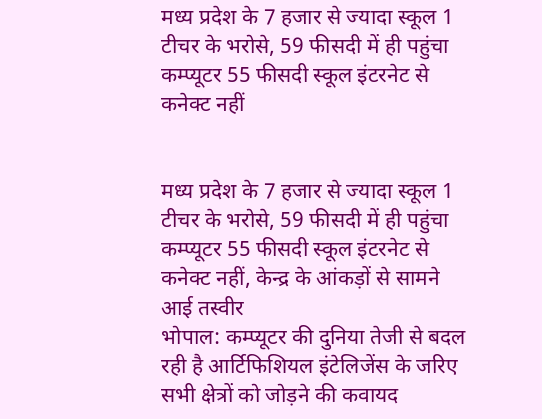मध्य प्रदेश के 7 हजार से ज्यादा स्कूल 1 टीचर के भरोसे, 59 फीसदी में ही पहुंचा कम्प्यूटर 55 फीसदी स्कूल इंटरनेट से कनेक्ट नहीं


मध्य प्रदेश के 7 हजार से ज्यादा स्कूल 1 टीचर के भरोसे, 59 फीसदी में ही पहुंचा कम्प्यूटर 55 फीसदी स्कूल इंटरनेट से कनेक्ट नहीं, केन्द्र के आंकड़ों से सामने आई तस्वीर
भोपाल: कम्प्यूटर की दुनिया तेजी से बदल रही है आर्टिफिशियल इंटेलिजेंस के जरिए सभी क्षेत्रों को जोड़ने की कवायद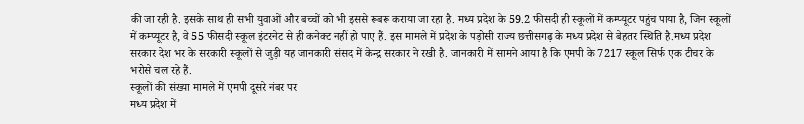की जा रही है. इसके साथ ही सभी युवाओं और बच्चों को भी इससे रूबरू कराया जा रहा है. मध्य प्रदेश के 59.2 फीसदी ही स्कूलों में कम्प्यूटर पहुंच पाया है, जिन स्कूलों में कम्प्यूटर है, वे 55 फीसदी स्कूल इंटरनेट से ही कनेक्ट नहीं हो पाए हैं. इस मामले में प्रदेश के पड़ोसी राज्य छत्तीसगढ़ के मध्य प्रदेश से बेहतर स्थिति है.मध्य प्रदेश सरकार देश भर के सरकारी स्कूलों से जुड़ी यह जानकारी संसद में केन्द्र सरकार ने रखी है. जानकारी में सामने आया है कि एमपी के 7217 स्कूल सिर्फ एक टीचर के भरोसे चल रहे हैं.
स्कूलों की संख्या मामले में एमपी दूसरे नंबर पर
मध्य प्रदेश में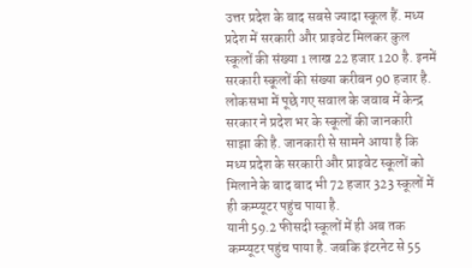उत्तर प्रदेश के बाद सबसे ज्यादा स्कूल हैं. मध्य प्रदेश में सरकारी और प्राइवेट मिलकर कुल स्कूलों की संख्या 1 लाख 22 हजार 120 है. इनमें सरकारी स्कूलों की संख्या करीबन 90 हजार है. लोकसभा में पूछे गए सवाल के जवाब में केन्द्र सरकार ने प्रदेश भर के स्कूलों की जानकारी साझा की है. जानकारी से सामने आया है कि मध्य प्रदेश के सरकारी और प्राइवेट स्कूलों को मिलाने के बाद बाद भी 72 हजार 323 स्कूलों में ही कम्प्यूटर पहुंच पाया है.
यानी 59.2 फीसदी स्कूलों में ही अब तक कम्प्यूटर पहुंच पाया है. जबकि इंटरनेट से 55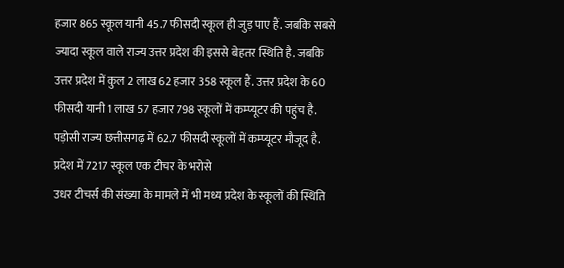हजार 865 स्कूल यानी 45.7 फीसदी स्कूल ही जुड़ पाए हैं. जबकि सबसे ज्यादा स्कूल वाले राज्य उत्तर प्रदेश की इससे बेहतर स्थिति है. जबकि उत्तर प्रदेश में कुल 2 लाख 62 हजार 358 स्कूल हैं. उत्तर प्रदेश के 60 फीसदी यानी 1 लाख 57 हजार 798 स्कूलों में कम्प्यूटर की पहुंच है. पड़ोसी राज्य छत्तीसगढ़ में 62.7 फीसदी स्कूलों में कम्प्यूटर मौजूद है.
प्रदेश में 7217 स्कूल एक टीचर के भरोसे
उधर टीचर्स की संख्या के मामले में भी मध्य प्रदेश के स्कूलों की स्थिति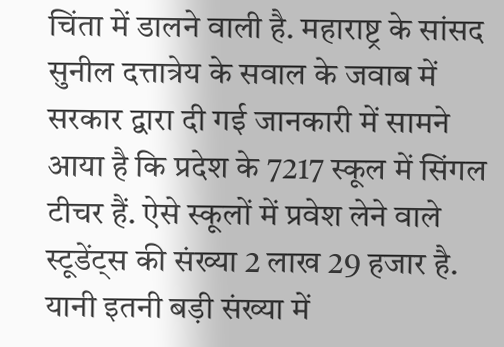चिंता में डालने वाली है. महाराष्ट्र के सांसद सुनील दत्तात्रेय के सवाल के जवाब में सरकार द्वारा दी गई जानकारी में सामने आया है कि प्रदेश के 7217 स्कूल में सिंगल टीचर हैं. ऐसे स्कूलों में प्रवेश लेने वाले स्टूडेंट्स की संख्या 2 लाख 29 हजार है. यानी इतनी बड़ी संख्या में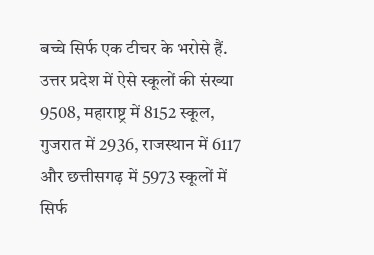बच्चे सिर्फ एक टीचर के भरोसे हैं. उत्तर प्रदेश में ऐसे स्कूलों की संख्या 9508, महाराष्ट्र में 8152 स्कूल, गुजरात में 2936, राजस्थान में 6117 और छत्तीसगढ़ में 5973 स्कूलों में सिर्फ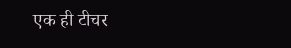एक ही टीचर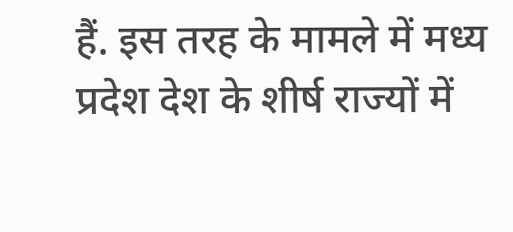हैं. इस तरह के मामले में मध्य प्रदेश देश के शीर्ष राज्यों में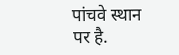पांचवे स्थान पर है.